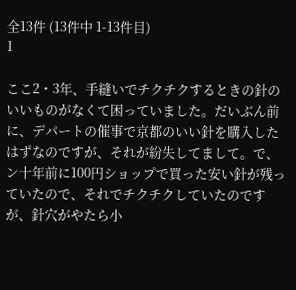全13件 (13件中 1-13件目)
1

ここ2・3年、手縫いでチクチクするときの針のいいものがなくて困っていました。だいぶん前に、デパートの催事で京都のいい針を購入したはずなのですが、それが紛失してまして。で、ン十年前に100円ショップで買った安い針が残っていたので、それでチクチクしていたのですが、針穴がやたら小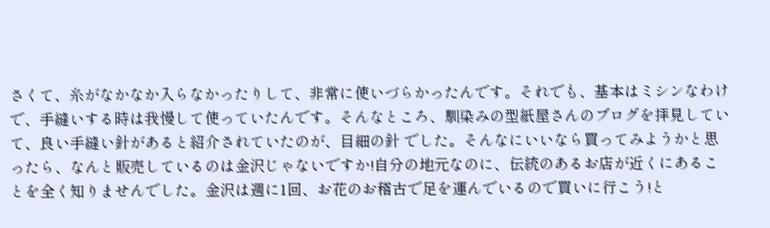さくて、糸がなかなか入らなかったりして、非常に使いづらかったんです。それでも、基本はミシンなわけで、手縫いする時は我慢して使っていたんです。そんなところ、馴染みの型紙屋さんのブログを拝見していて、良い手縫い針があると紹介されていたのが、目細の針 でした。そんなにいいなら買ってみようかと思ったら、なんと販売しているのは金沢じゃないですか!自分の地元なのに、伝統のあるお店が近くにあることを全く知りませんでした。金沢は週に1回、お花のお稽古で足を運んでいるので買いに行こう!と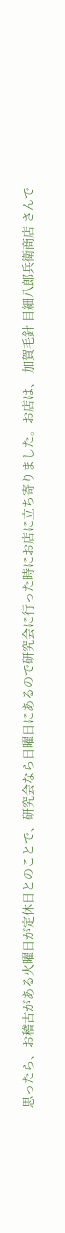思ったら、お稽古がある火曜日が定休日とのことで、研究会なら日曜日にあるので研究会に行った時にお店に立ち寄りました。お店は、 加賀毛針 目細八郎兵衛商店 さんで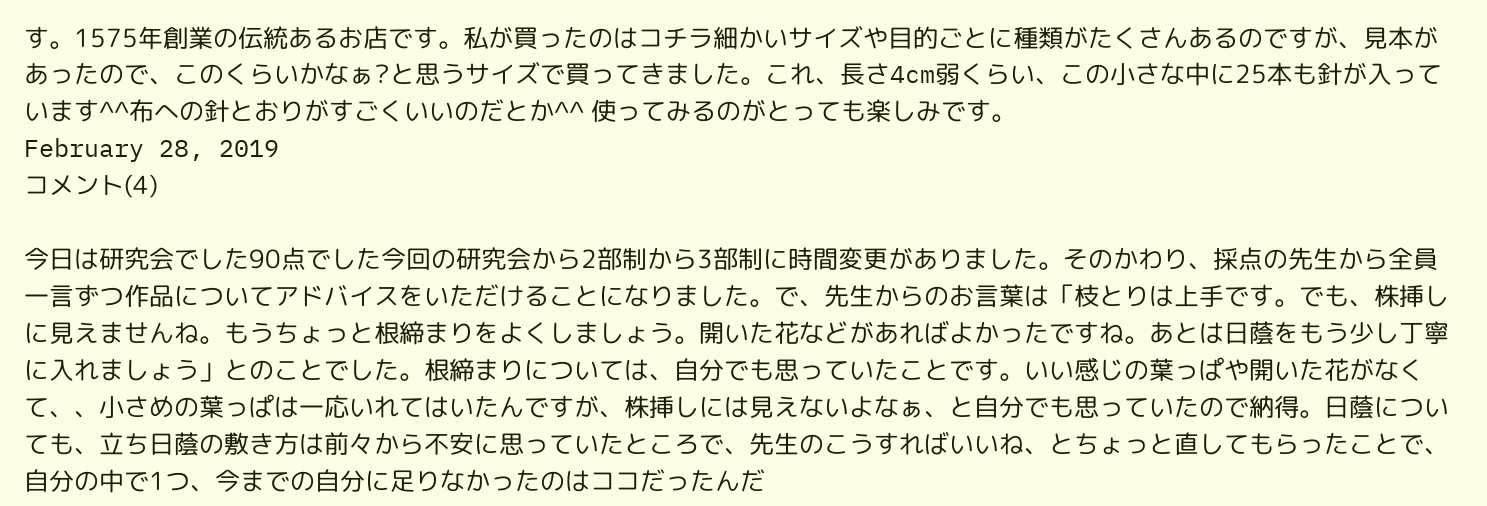す。1575年創業の伝統あるお店です。私が買ったのはコチラ細かいサイズや目的ごとに種類がたくさんあるのですが、見本があったので、このくらいかなぁ?と思うサイズで買ってきました。これ、長さ4cm弱くらい、この小さな中に25本も針が入っています^^布への針とおりがすごくいいのだとか^^ 使ってみるのがとっても楽しみです。
February 28, 2019
コメント(4)

今日は研究会でした90点でした今回の研究会から2部制から3部制に時間変更がありました。そのかわり、採点の先生から全員一言ずつ作品についてアドバイスをいただけることになりました。で、先生からのお言葉は「枝とりは上手です。でも、株挿しに見えませんね。もうちょっと根締まりをよくしましょう。開いた花などがあればよかったですね。あとは日蔭をもう少し丁寧に入れましょう」とのことでした。根締まりについては、自分でも思っていたことです。いい感じの葉っぱや開いた花がなくて、、小さめの葉っぱは一応いれてはいたんですが、株挿しには見えないよなぁ、と自分でも思っていたので納得。日蔭についても、立ち日蔭の敷き方は前々から不安に思っていたところで、先生のこうすればいいね、とちょっと直してもらったことで、自分の中で1つ、今までの自分に足りなかったのはココだったんだ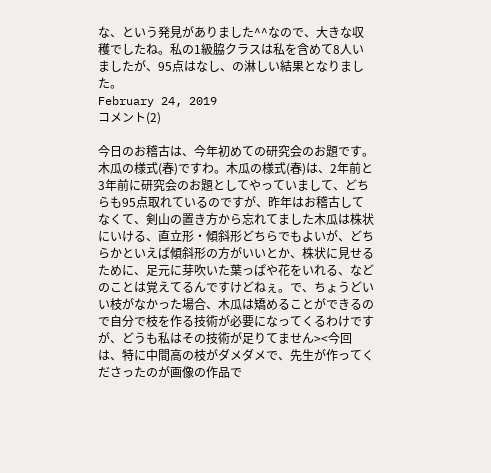な、という発見がありました^^なので、大きな収穫でしたね。私の1級脇クラスは私を含めて8人いましたが、95点はなし、の淋しい結果となりました。
February 24, 2019
コメント(2)

今日のお稽古は、今年初めての研究会のお題です。木瓜の様式(春)ですわ。木瓜の様式(春)は、2年前と3年前に研究会のお題としてやっていまして、どちらも95点取れているのですが、昨年はお稽古してなくて、剣山の置き方から忘れてました木瓜は株状にいける、直立形・傾斜形どちらでもよいが、どちらかといえば傾斜形の方がいいとか、株状に見せるために、足元に芽吹いた葉っぱや花をいれる、などのことは覚えてるんですけどねぇ。で、ちょうどいい枝がなかった場合、木瓜は矯めることができるので自分で枝を作る技術が必要になってくるわけですが、どうも私はその技術が足りてません><今回は、特に中間高の枝がダメダメで、先生が作ってくださったのが画像の作品で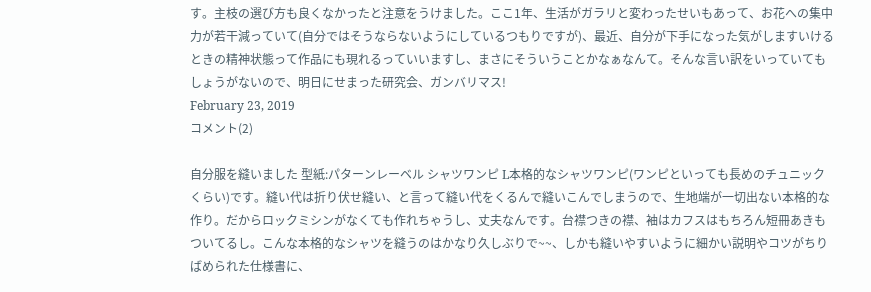す。主枝の選び方も良くなかったと注意をうけました。ここ1年、生活がガラリと変わったせいもあって、お花への集中力が若干減っていて(自分ではそうならないようにしているつもりですが)、最近、自分が下手になった気がしますいけるときの精神状態って作品にも現れるっていいますし、まさにそういうことかなぁなんて。そんな言い訳をいっていてもしょうがないので、明日にせまった研究会、ガンバリマス!
February 23, 2019
コメント(2)

自分服を縫いました 型紙:パターンレーベル シャツワンピ L本格的なシャツワンピ(ワンピといっても長めのチュニックくらい)です。縫い代は折り伏せ縫い、と言って縫い代をくるんで縫いこんでしまうので、生地端が一切出ない本格的な作り。だからロックミシンがなくても作れちゃうし、丈夫なんです。台襟つきの襟、袖はカフスはもちろん短冊あきもついてるし。こんな本格的なシャツを縫うのはかなり久しぶりで~~、しかも縫いやすいように細かい説明やコツがちりばめられた仕様書に、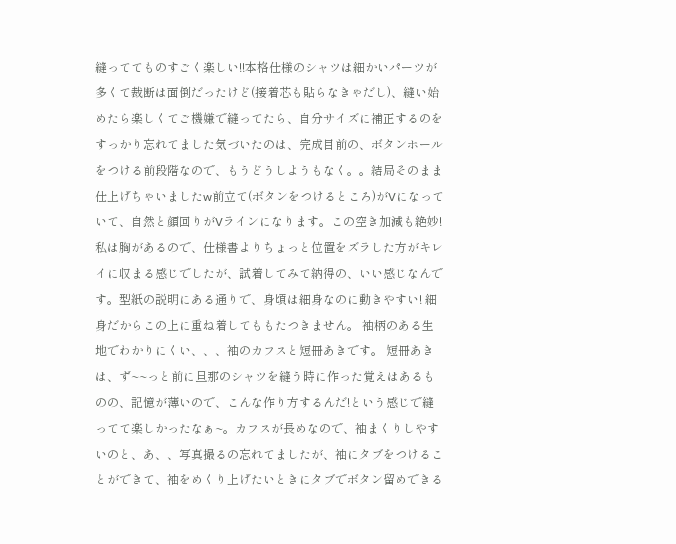縫っててものすごく楽しい!!本格仕様のシャツは細かいパーツが多くて裁断は面倒だったけど(接着芯も貼らなきゃだし)、縫い始めたら楽しくてご機嫌で縫ってたら、自分サイズに補正するのをすっかり忘れてました気づいたのは、完成目前の、ボタンホールをつける前段階なので、もうどうしようもなく。。結局そのまま仕上げちゃいましたw前立て(ボタンをつけるところ)がVになっていて、自然と顔回りがVラインになります。この空き加減も絶妙!私は胸があるので、仕様書よりちょっと位置をズラした方がキレイに収まる感じでしたが、試着してみて納得の、いい感じなんです。型紙の説明にある通りで、身頃は細身なのに動きやすい! 細身だからこの上に重ね着してももたつきません。 袖柄のある生地でわかりにくい、、、袖のカフスと短冊あきです。 短冊あきは、ず~~っと前に旦那のシャツを縫う時に作った覚えはあるものの、記憶が薄いので、こんな作り方するんだ!という感じで縫ってて楽しかったなぁ~。カフスが長めなので、袖まくりしやすいのと、あ、、写真撮るの忘れてましたが、袖にタブをつけることができて、袖をめくり上げたいときにタブでボタン留めできる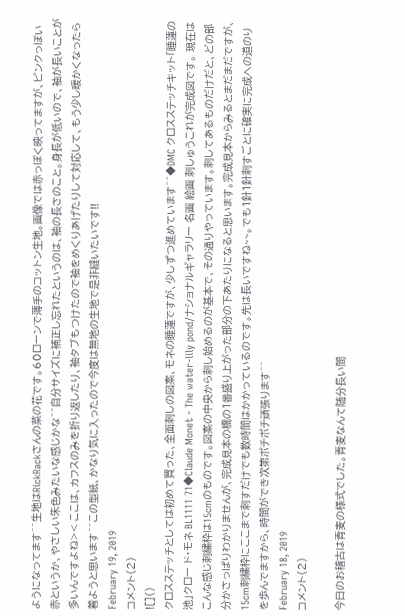ようになってます^^生地はRickRackさんの菜の花です。60ローンで薄手のコットン生地。画像では赤っぽく映ってますが、ピンクっぽい赤というか、やさしい朱色みたいな感じかな^^自分サイズに補正し忘れたというのは、袖の長さのこと。身長が低いので、袖が長いことが多いんですよね>< ここは、カフスのみを折り返したり、袖タブもつけたので袖をめくりあげたりして対応して、もう少し暖かくなったら着ようと思います^^この型紙、かなり気に入ったので今度は無地の生地で是非縫いたいです!!
February 19, 2019
コメント(2)
![]()
クロスステッチとしては初めて買った、全面刺しの図案、モネの睡蓮ですが、少しずつ進めています^^◆DMC クロスステッチキット「睡蓮の池」クロー ド・モネ BL1111 71◆Claude Monet - The water-lily pond/ナショナルギャラリー 名画 絵画 刺しゅうこれが完成図です。 現在はこんな感じ刺繍枠は15cmのものです。図案の中央から刺し始めるのが基本で、その通りやっています。刺してあるものだけだと、どの部分かさっぱりわかりませんが、完成見本の橋の1番盛り上がった部分の下あたりになると思います。完成見本からみるとまだまだですが、15cm刺繍枠にここまで刺すだけでも数時間はかかっているのです。先は長いですね~~。でも1針1針刺すごとに確実に完成への道のりを歩んでますから、時間ができ次第ボチボチ頑張ります^^
February 18, 2019
コメント(2)

今日のお稽古は青麦の様式でした。青麦なんて随分長い間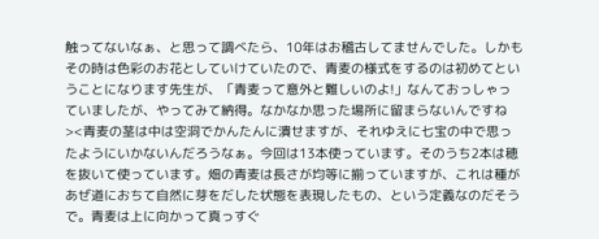触ってないなぁ、と思って調べたら、10年はお稽古してませんでした。しかもその時は色彩のお花としていけていたので、青麦の様式をするのは初めてということになります先生が、「青麦って意外と難しいのよ!」なんておっしゃっていましたが、やってみて納得。なかなか思った場所に留まらないんですね><青麦の茎は中は空洞でかんたんに潰せますが、それゆえに七宝の中で思ったようにいかないんだろうなぁ。今回は13本使っています。そのうち2本は穂を抜いて使っています。畑の青麦は長さが均等に揃っていますが、これは種があぜ道におちて自然に芽をだした状態を表現したもの、という定義なのだそうで。青麦は上に向かって真っすぐ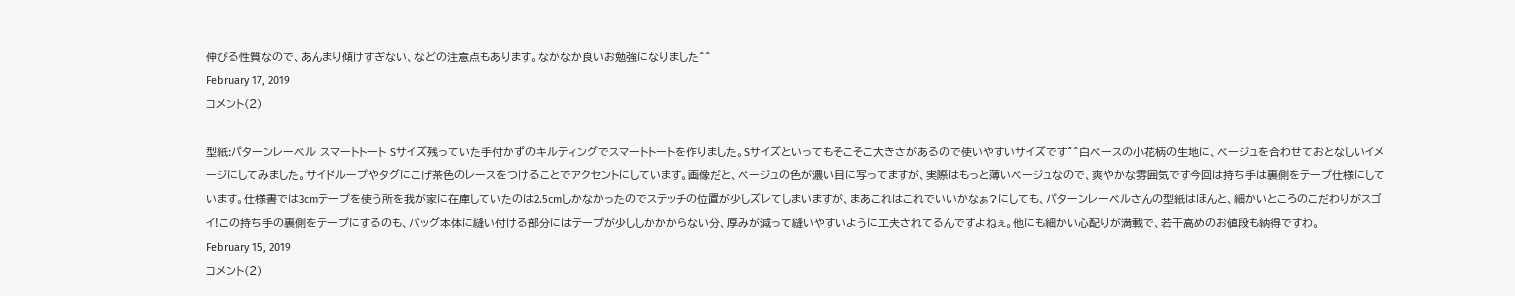伸びる性質なので、あんまり傾けすぎない、などの注意点もあります。なかなか良いお勉強になりました^^
February 17, 2019
コメント(2)

型紙:パターンレーベル スマートトート Sサイズ残っていた手付かずのキルティングでスマートトートを作りました。Sサイズといってもそこそこ大きさがあるので使いやすいサイズです^^白ベースの小花柄の生地に、ベージュを合わせておとなしいイメージにしてみました。サイドループやタグにこげ茶色のレースをつけることでアクセントにしています。画像だと、ベージュの色が濃い目に写ってますが、実際はもっと薄いベージュなので、爽やかな雰囲気です今回は持ち手は裏側をテープ仕様にしています。仕様書では3cmテープを使う所を我が家に在庫していたのは2.5cmしかなかったのでステッチの位置が少しズレてしまいますが、まあこれはこれでいいかなぁ?にしても、パターンレーベルさんの型紙はほんと、細かいところのこだわりがスゴイ!この持ち手の裏側をテープにするのも、バッグ本体に縫い付ける部分にはテープが少ししかかからない分、厚みが減って縫いやすいように工夫されてるんですよねぇ。他にも細かい心配りが満載で、若干高めのお値段も納得ですわ。
February 15, 2019
コメント(2)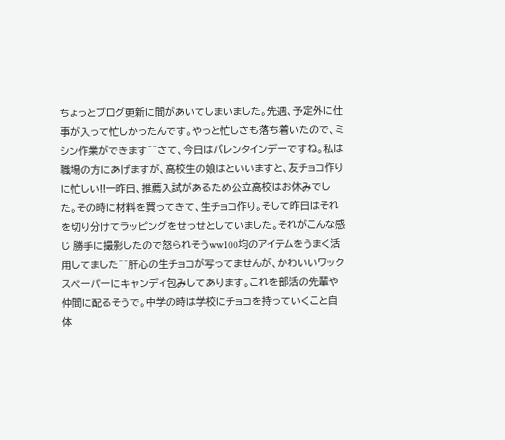ちょっとブログ更新に間があいてしまいました。先週、予定外に仕事が入って忙しかったんです。やっと忙しさも落ち着いたので、ミシン作業ができます^^さて、今日はバレンタインデーですね。私は職場の方にあげますが、高校生の娘はといいますと、友チョコ作りに忙しい!!一昨日、推薦入試があるため公立高校はお休みでした。その時に材料を買ってきて、生チョコ作り。そして昨日はそれを切り分けてラッピングをせっせとしていました。それがこんな感じ 勝手に撮影したので怒られそうww100均のアイテムをうまく活用してました^^肝心の生チョコが写ってませんが、かわいいワックスペーパーにキャンディ包みしてあります。これを部活の先輩や仲間に配るそうで。中学の時は学校にチョコを持っていくこと自体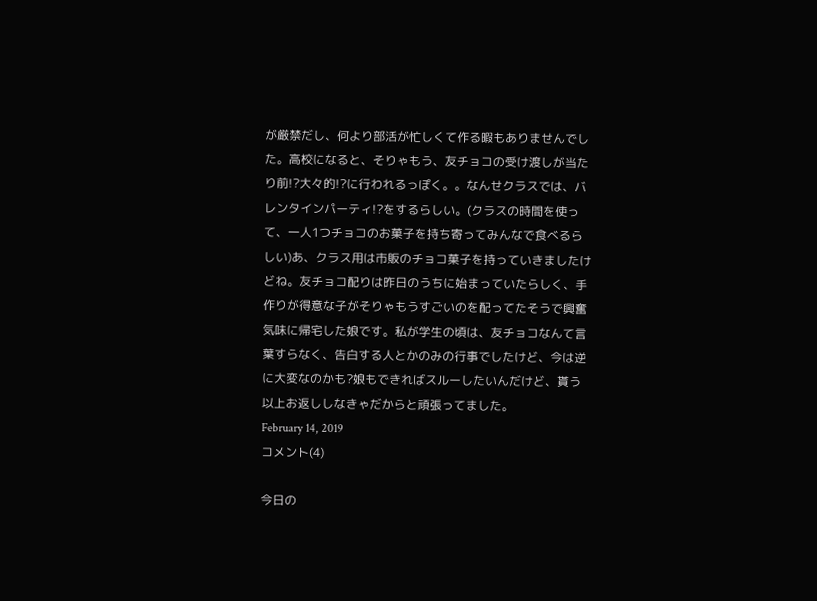が厳禁だし、何より部活が忙しくて作る暇もありませんでした。高校になると、そりゃもう、友チョコの受け渡しが当たり前!?大々的!?に行われるっぽく。。なんせクラスでは、バレンタインパーティ!?をするらしい。(クラスの時間を使って、一人1つチョコのお菓子を持ち寄ってみんなで食べるらしい)あ、クラス用は市販のチョコ菓子を持っていきましたけどね。友チョコ配りは昨日のうちに始まっていたらしく、手作りが得意な子がそりゃもうすごいのを配ってたそうで興奮気味に帰宅した娘です。私が学生の頃は、友チョコなんて言葉すらなく、告白する人とかのみの行事でしたけど、今は逆に大変なのかも?娘もできればスルーしたいんだけど、貰う以上お返ししなきゃだからと頑張ってました。
February 14, 2019
コメント(4)

今日の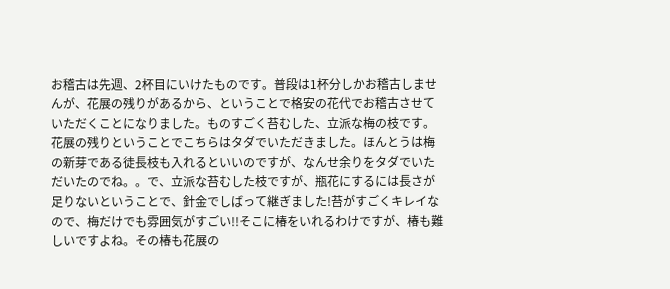お稽古は先週、2杯目にいけたものです。普段は1杯分しかお稽古しませんが、花展の残りがあるから、ということで格安の花代でお稽古させていただくことになりました。ものすごく苔むした、立派な梅の枝です。花展の残りということでこちらはタダでいただきました。ほんとうは梅の新芽である徒長枝も入れるといいのですが、なんせ余りをタダでいただいたのでね。。で、立派な苔むした枝ですが、瓶花にするには長さが足りないということで、針金でしばって継ぎました!苔がすごくキレイなので、梅だけでも雰囲気がすごい!!そこに椿をいれるわけですが、椿も難しいですよね。その椿も花展の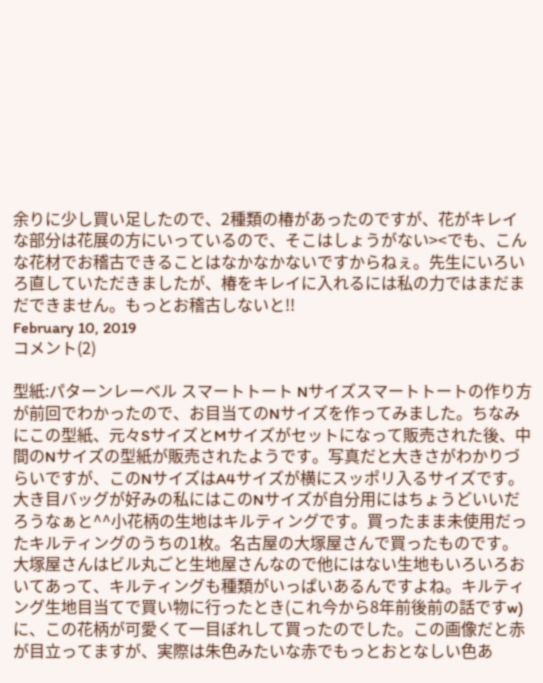余りに少し買い足したので、2種類の椿があったのですが、花がキレイな部分は花展の方にいっているので、そこはしょうがない><でも、こんな花材でお稽古できることはなかなかないですからねぇ。先生にいろいろ直していただきましたが、椿をキレイに入れるには私の力ではまだまだできません。もっとお稽古しないと!!
February 10, 2019
コメント(2)

型紙:パターンレーベル スマートトート Nサイズスマートトートの作り方が前回でわかったので、お目当てのNサイズを作ってみました。ちなみにこの型紙、元々SサイズとMサイズがセットになって販売された後、中間のNサイズの型紙が販売されたようです。写真だと大きさがわかりづらいですが、このNサイズはA4サイズが横にスッポリ入るサイズです。大き目バッグが好みの私にはこのNサイズが自分用にはちょうどいいだろうなぁと^^小花柄の生地はキルティングです。買ったまま未使用だったキルティングのうちの1枚。名古屋の大塚屋さんで買ったものです。大塚屋さんはビル丸ごと生地屋さんなので他にはない生地もいろいろおいてあって、キルティングも種類がいっぱいあるんですよね。キルティング生地目当てで買い物に行ったとき(これ今から8年前後前の話ですw)に、この花柄が可愛くて一目ぼれして買ったのでした。この画像だと赤が目立ってますが、実際は朱色みたいな赤でもっとおとなしい色あ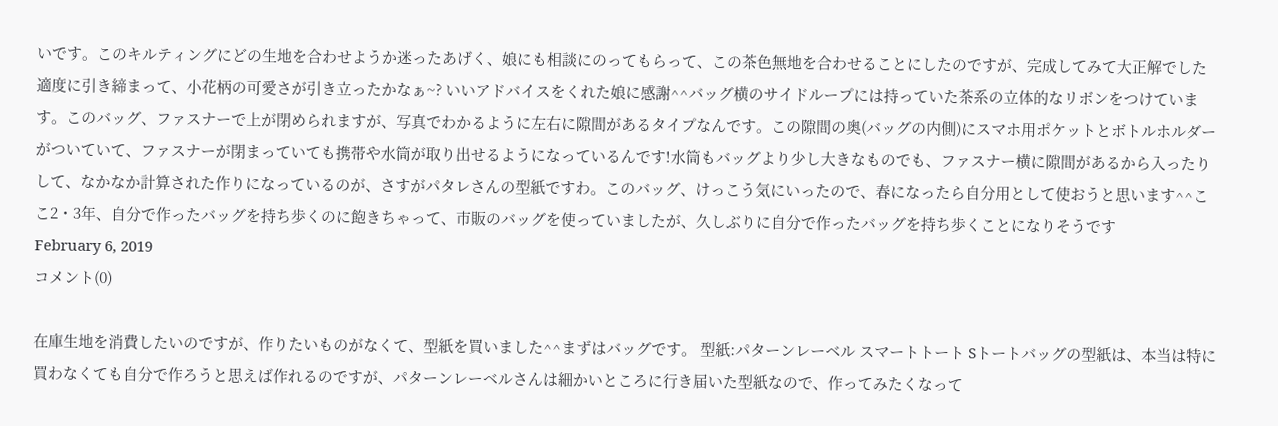いです。このキルティングにどの生地を合わせようか迷ったあげく、娘にも相談にのってもらって、この茶色無地を合わせることにしたのですが、完成してみて大正解でした適度に引き締まって、小花柄の可愛さが引き立ったかなぁ~? いいアドバイスをくれた娘に感謝^^バッグ横のサイドループには持っていた茶系の立体的なリボンをつけています。このバッグ、ファスナーで上が閉められますが、写真でわかるように左右に隙間があるタイプなんです。この隙間の奥(バッグの内側)にスマホ用ポケットとボトルホルダーがついていて、ファスナーが閉まっていても携帯や水筒が取り出せるようになっているんです!水筒もバッグより少し大きなものでも、ファスナー横に隙間があるから入ったりして、なかなか計算された作りになっているのが、さすがパタレさんの型紙ですわ。このバッグ、けっこう気にいったので、春になったら自分用として使おうと思います^^ここ2・3年、自分で作ったバッグを持ち歩くのに飽きちゃって、市販のバッグを使っていましたが、久しぶりに自分で作ったバッグを持ち歩くことになりそうです
February 6, 2019
コメント(0)

在庫生地を消費したいのですが、作りたいものがなくて、型紙を買いました^^まずはバッグです。 型紙:パターンレーベル スマートトート Sトートバッグの型紙は、本当は特に買わなくても自分で作ろうと思えば作れるのですが、パターンレーベルさんは細かいところに行き届いた型紙なので、作ってみたくなって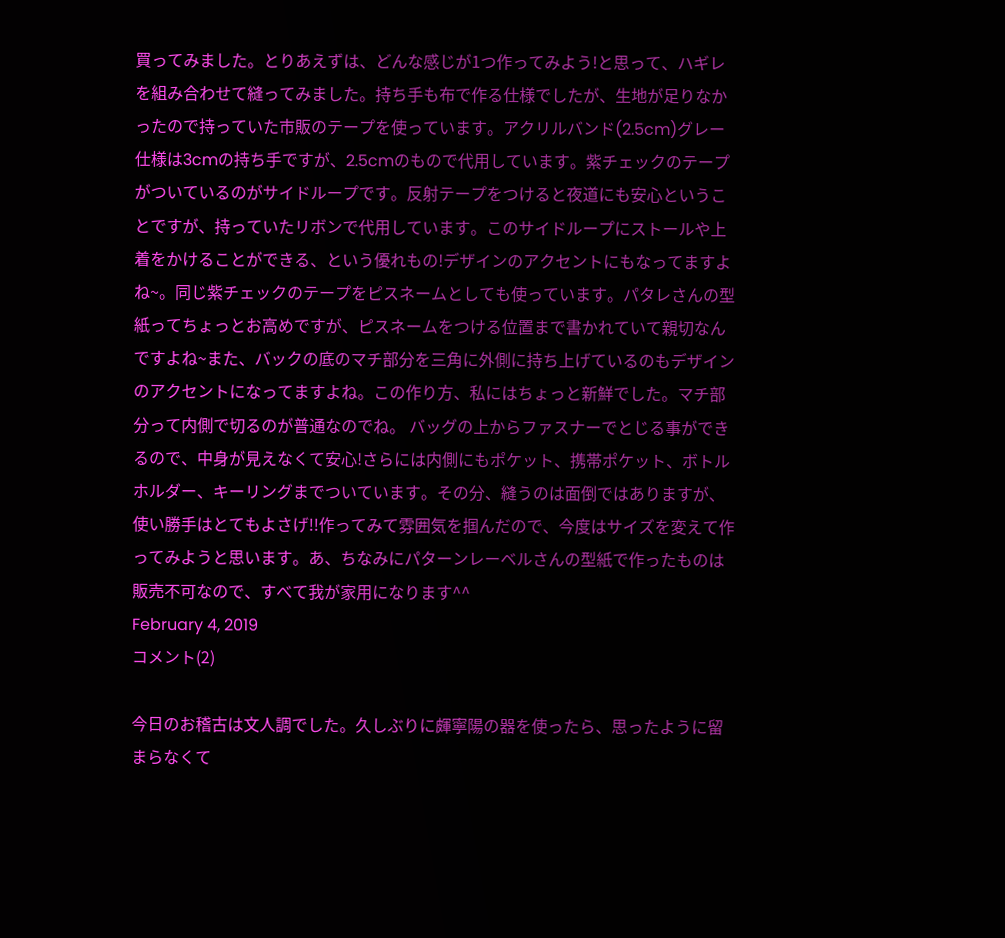買ってみました。とりあえずは、どんな感じが1つ作ってみよう!と思って、ハギレを組み合わせて縫ってみました。持ち手も布で作る仕様でしたが、生地が足りなかったので持っていた市販のテープを使っています。アクリルバンド(2.5cm)グレー仕様は3cmの持ち手ですが、2.5cmのもので代用しています。紫チェックのテープがついているのがサイドループです。反射テープをつけると夜道にも安心ということですが、持っていたリボンで代用しています。このサイドループにストールや上着をかけることができる、という優れもの!デザインのアクセントにもなってますよね~。同じ紫チェックのテープをピスネームとしても使っています。パタレさんの型紙ってちょっとお高めですが、ピスネームをつける位置まで書かれていて親切なんですよね~また、バックの底のマチ部分を三角に外側に持ち上げているのもデザインのアクセントになってますよね。この作り方、私にはちょっと新鮮でした。マチ部分って内側で切るのが普通なのでね。 バッグの上からファスナーでとじる事ができるので、中身が見えなくて安心!さらには内側にもポケット、携帯ポケット、ボトルホルダー、キーリングまでついています。その分、縫うのは面倒ではありますが、使い勝手はとてもよさげ!!作ってみて雰囲気を掴んだので、今度はサイズを変えて作ってみようと思います。あ、ちなみにパターンレーベルさんの型紙で作ったものは販売不可なので、すべて我が家用になります^^
February 4, 2019
コメント(2)

今日のお稽古は文人調でした。久しぶりに皹寧陽の器を使ったら、思ったように留まらなくて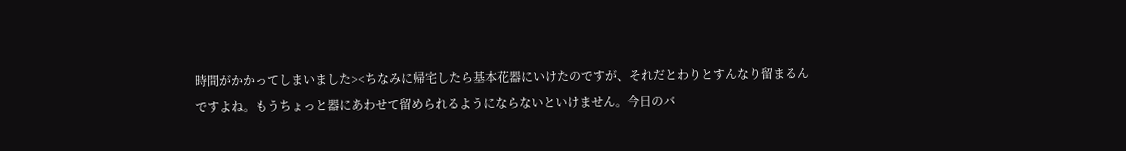時間がかかってしまいました><ちなみに帰宅したら基本花器にいけたのですが、それだとわりとすんなり留まるんですよね。もうちょっと器にあわせて留められるようにならないといけません。今日のバ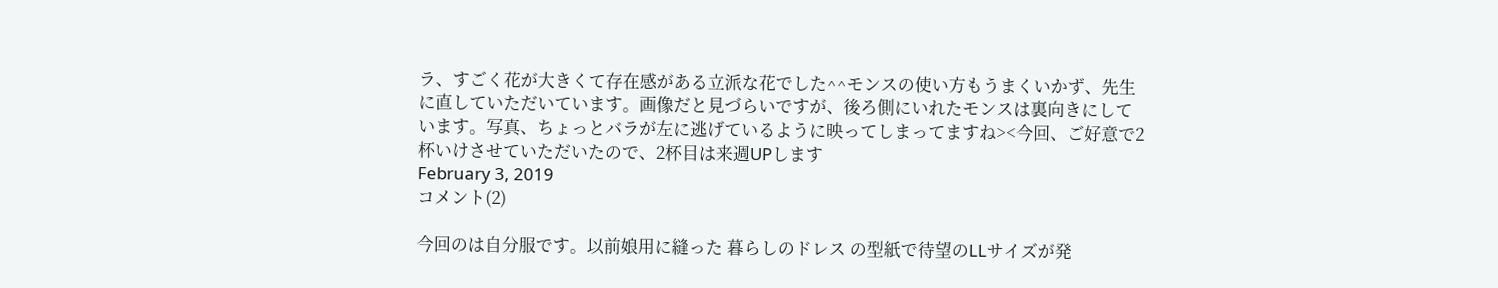ラ、すごく花が大きくて存在感がある立派な花でした^^モンスの使い方もうまくいかず、先生に直していただいています。画像だと見づらいですが、後ろ側にいれたモンスは裏向きにしています。写真、ちょっとバラが左に逃げているように映ってしまってますね><今回、ご好意で2杯いけさせていただいたので、2杯目は来週UPします
February 3, 2019
コメント(2)

今回のは自分服です。以前娘用に縫った 暮らしのドレス の型紙で待望のLLサイズが発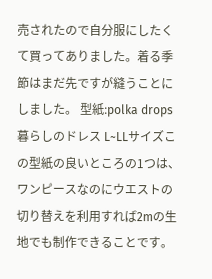売されたので自分服にしたくて買ってありました。着る季節はまだ先ですが縫うことにしました。 型紙:polka drops 暮らしのドレス L~LLサイズこの型紙の良いところの1つは、ワンピースなのにウエストの切り替えを利用すれば2mの生地でも制作できることです。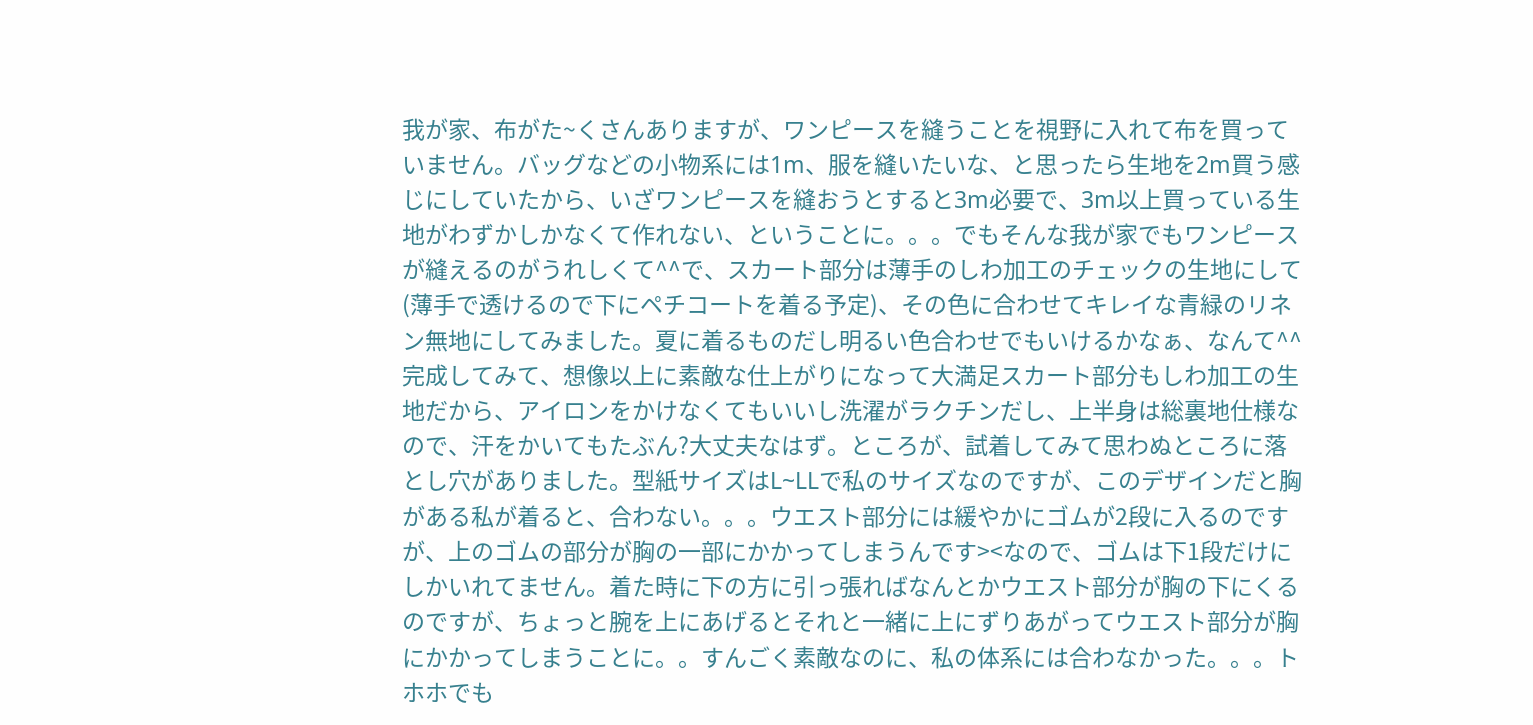我が家、布がた~くさんありますが、ワンピースを縫うことを視野に入れて布を買っていません。バッグなどの小物系には1m、服を縫いたいな、と思ったら生地を2m買う感じにしていたから、いざワンピースを縫おうとすると3m必要で、3m以上買っている生地がわずかしかなくて作れない、ということに。。。でもそんな我が家でもワンピースが縫えるのがうれしくて^^で、スカート部分は薄手のしわ加工のチェックの生地にして(薄手で透けるので下にペチコートを着る予定)、その色に合わせてキレイな青緑のリネン無地にしてみました。夏に着るものだし明るい色合わせでもいけるかなぁ、なんて^^完成してみて、想像以上に素敵な仕上がりになって大満足スカート部分もしわ加工の生地だから、アイロンをかけなくてもいいし洗濯がラクチンだし、上半身は総裏地仕様なので、汗をかいてもたぶん?大丈夫なはず。ところが、試着してみて思わぬところに落とし穴がありました。型紙サイズはL~LLで私のサイズなのですが、このデザインだと胸がある私が着ると、合わない。。。ウエスト部分には緩やかにゴムが2段に入るのですが、上のゴムの部分が胸の一部にかかってしまうんです><なので、ゴムは下1段だけにしかいれてません。着た時に下の方に引っ張ればなんとかウエスト部分が胸の下にくるのですが、ちょっと腕を上にあげるとそれと一緒に上にずりあがってウエスト部分が胸にかかってしまうことに。。すんごく素敵なのに、私の体系には合わなかった。。。トホホでも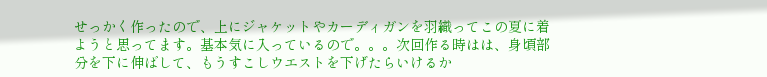せっかく作ったので、上にジャケットやカーディガンを羽織ってこの夏に着ようと思ってます。基本気に入っているので。。。次回作る時はは、身頃部分を下に伸ばして、もうすこしウエストを下げたらいけるか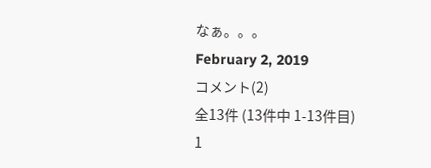なぁ。。。
February 2, 2019
コメント(2)
全13件 (13件中 1-13件目)
1